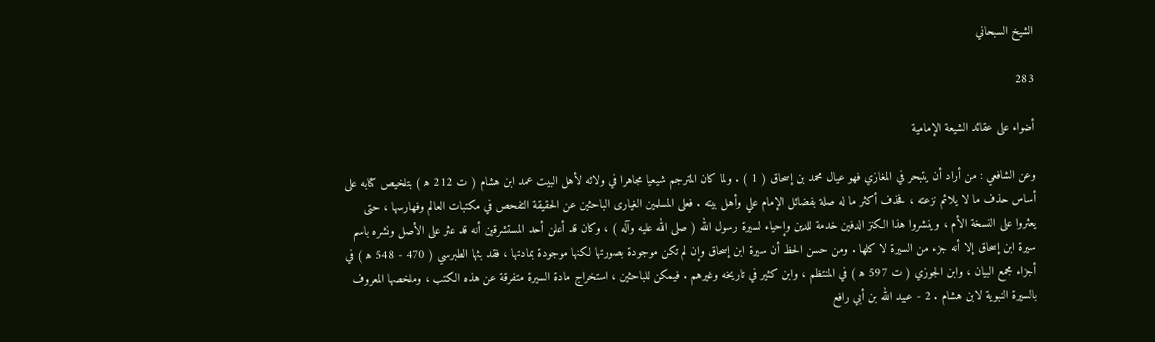الشيخ السبحاني

283

أضواء على عقائد الشيعة الإمامية

وعن الشافعي : من أراد أن يتبحر في المغازي فهو عيال محمد بن إسحاق ( 1 ) . ولما كان المترجم شيعيا مجاهرا في ولائه لأهل البيت عمد ابن هشام ( ت 212 ه‍ ) بتلخيص كتابه على أساس حذف ما لا يلائم نزعته ، فحذف أكثر ما له صلة بفضائل الإمام علي وأهل بيته . فعلى المسلمين الغيارى الباحثين عن الحقيقة التفحص في مكتبات العالم وفهارسها ، حتى يعثروا على النسخة الأم ، وينشروا هذا الكنز الدفين خدمة للدين وإحياء لسيرة رسول الله ( صلى الله عليه وآله ) ، وكان قد أعلن أحد المستشرقين أنه قد عثر على الأصل ونشره باسم سيرة ابن إسحاق إلا أنه جزء من السيرة لا كلها . ومن حسن الحظ أن سيرة ابن إسحاق وإن لم تكن موجودة بصورتها لكنها موجودة بمادتها ، فقد بثها الطبرسي ( 470 - 548 ه‍ ) في أجزاء مجمع البيان ، وابن الجوزي ( ت 597 ه‍ ) في المنتظم ، وابن كثير في تاريخه وغيرهم . فيمكن للباحثين ، استخراج مادة السيرة متفرقة عن هذه الكتب ، وملخصها المعروف بالسيرة النبوية لابن هشام . 2 - عبيد الله بن أبي رافع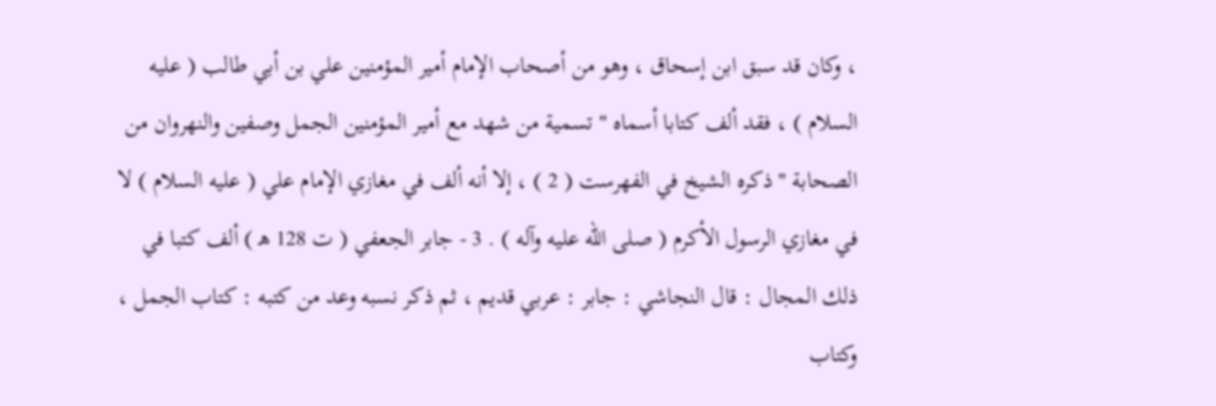، وكان قد سبق ابن إسحاق ، وهو من أصحاب الإمام أمير المؤمنين علي بن أبي طالب ( عليه السلام ) ، فقد ألف كتابا أسماه " تسمية من شهد مع أمير المؤمنين الجمل وصفين والنهروان من الصحابة " ذكره الشيخ في الفهرست ( 2 ) ، إلا أنه ألف في مغازي الإمام علي ( عليه السلام ) لا في مغازي الرسول الأكرم ( صلى الله عليه وآله ) . 3 - جابر الجعفي ( ت 128 ه‍ ) ألف كتبا في ذلك المجال : قال النجاشي : جابر : عربي قديم ، ثم ذكر نسبه وعد من كتبه : كتاب الجمل ، وكتاب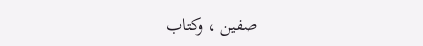صفين ، وكتاب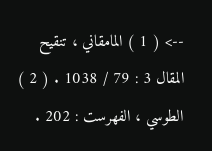--> ( 1 ) المامقاني ، تنقيح المقال 3 : 79 / 1038 . ( 2 ) الطوسي ، الفهرست : 202 .